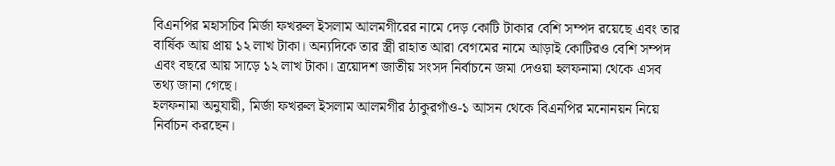বিএনপির মহাসচিব মির্জা ফখরুল ইসলাম আলমগীরের নামে দেড় কোটি টাকার বেশি সম্পদ রয়েছে এবং তার বার্ষিক আয় প্রায় ১২ লাখ টাকা। অন্যদিকে তার স্ত্রী রাহাত আরা বেগমের নামে আড়াই কোটিরও বেশি সম্পদ এবং বছরে আয় সাড়ে ১২ লাখ টাকা। ত্রয়োদশ জাতীয় সংসদ নির্বাচনে জমা দেওয়া হলফনামা থেকে এসব তথ্য জানা গেছে।
হলফনামা অনুযায়ী, মির্জা ফখরুল ইসলাম আলমগীর ঠাকুরগাঁও-১ আসন থেকে বিএনপির মনোনয়ন নিয়ে নির্বাচন করছেন।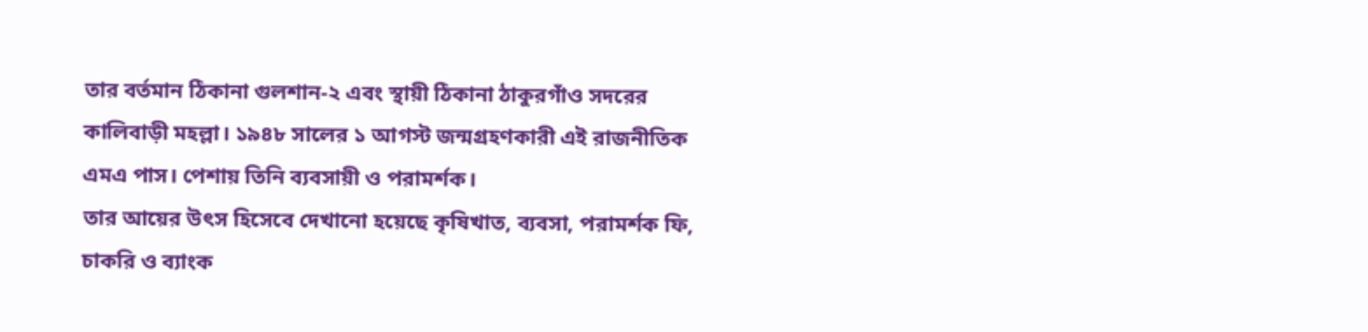তার বর্তমান ঠিকানা গুলশান-২ এবং স্থায়ী ঠিকানা ঠাকুরগাঁও সদরের কালিবাড়ী মহল্লা। ১৯৪৮ সালের ১ আগস্ট জন্মগ্রহণকারী এই রাজনীতিক এমএ পাস। পেশায় তিনি ব্যবসায়ী ও পরামর্শক।
তার আয়ের উৎস হিসেবে দেখানো হয়েছে কৃষিখাত, ব্যবসা, পরামর্শক ফি, চাকরি ও ব্যাংক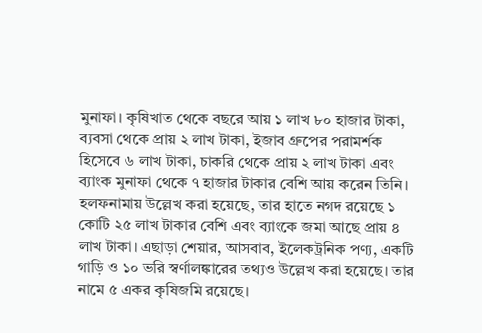মুনাফা। কৃষিখাত থেকে বছরে আয় ১ লাখ ৮০ হাজার টাকা, ব্যবসা থেকে প্রায় ২ লাখ টাকা, ইজাব গ্রুপের পরামর্শক হিসেবে ৬ লাখ টাকা, চাকরি থেকে প্রায় ২ লাখ টাকা এবং ব্যাংক মুনাফা থেকে ৭ হাজার টাকার বেশি আয় করেন তিনি।
হলফনামায় উল্লেখ করা হয়েছে, তার হাতে নগদ রয়েছে ১ কোটি ২৫ লাখ টাকার বেশি এবং ব্যাংকে জমা আছে প্রায় ৪ লাখ টাকা। এছাড়া শেয়ার, আসবাব, ইলেকট্রনিক পণ্য, একটি গাড়ি ও ১০ ভরি স্বর্ণালঙ্কারের তথ্যও উল্লেখ করা হয়েছে। তার নামে ৫ একর কৃষিজমি রয়েছে।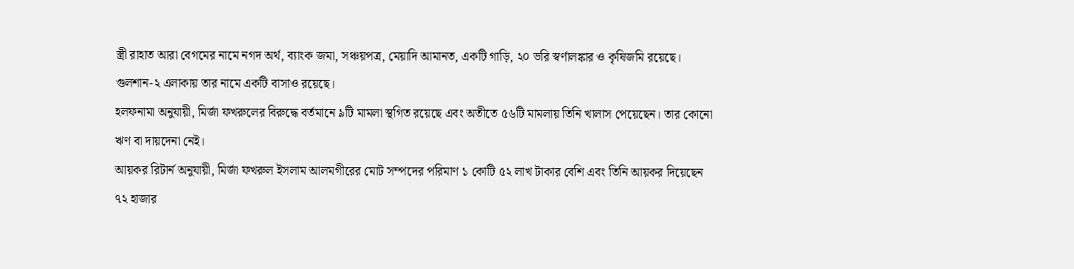স্ত্রী রাহাত আরা বেগমের নামে নগদ অর্থ, ব্যাংক জমা, সঞ্চয়পত্র, মেয়াদি আমানত, একটি গাড়ি, ২০ ভরি স্বর্ণালঙ্কার ও কৃষিজমি রয়েছে। গুলশান-২ এলাকায় তার নামে একটি বাসাও রয়েছে।
হলফনামা অনুযায়ী, মির্জা ফখরুলের বিরুদ্ধে বর্তমানে ৯টি মামলা স্থগিত রয়েছে এবং অতীতে ৫৬টি মামলায় তিনি খালাস পেয়েছেন। তার কোনো ঋণ বা দায়দেনা নেই।
আয়কর রিটার্ন অনুযায়ী, মির্জা ফখরুল ইসলাম আলমগীরের মোট সম্পদের পরিমাণ ১ কোটি ৫২ লাখ টাকার বেশি এবং তিনি আয়কর দিয়েছেন ৭২ হাজার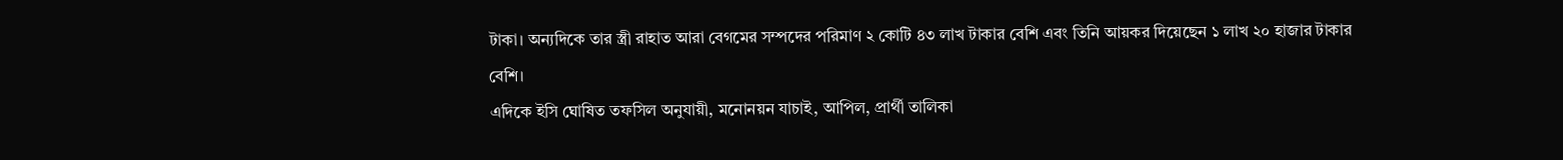টাকা। অন্যদিকে তার স্ত্রী রাহাত আরা বেগমের সম্পদের পরিমাণ ২ কোটি ৪৩ লাখ টাকার বেশি এবং তিনি আয়কর দিয়েছেন ১ লাখ ২০ হাজার টাকার বেশি।
এদিকে ইসি ঘোষিত তফসিল অনুযায়ী, মনোনয়ন যাচাই, আপিল, প্রার্থী তালিকা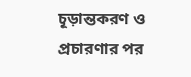চূড়ান্তকরণ ও প্রচারণার পর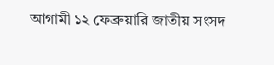আগামী ১২ ফেব্রুয়ারি জাতীয় সংসদ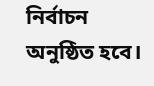নির্বাচন অনুষ্ঠিত হবে।